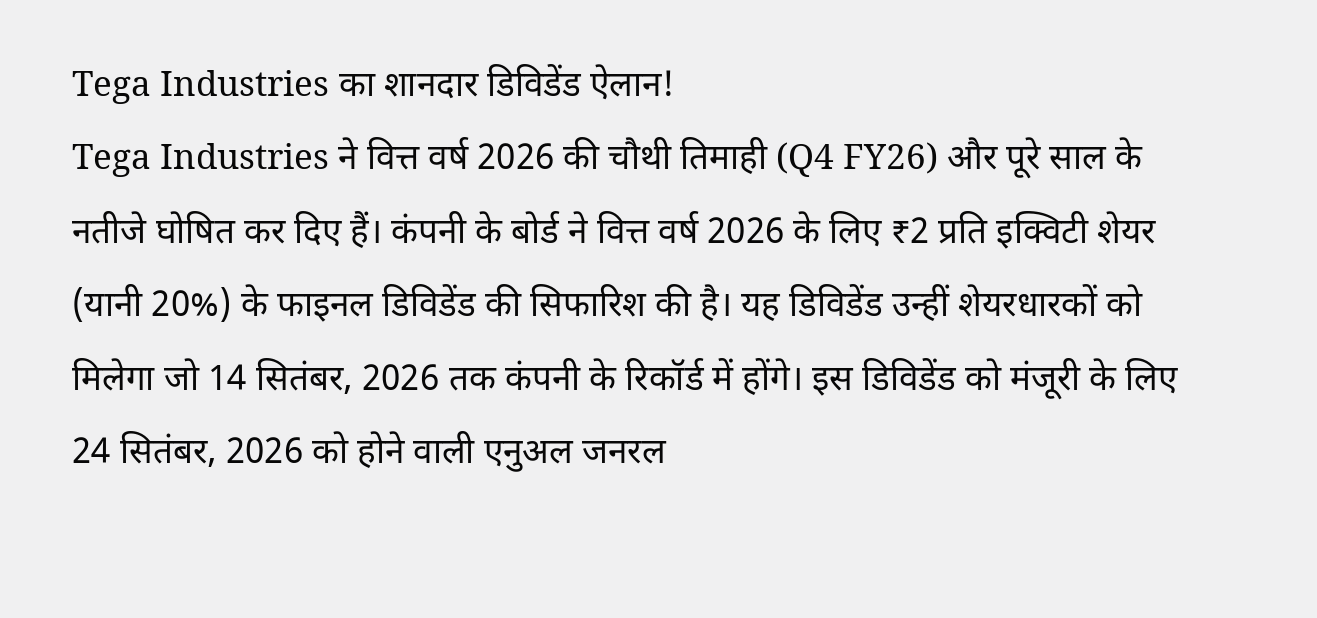Tega Industries का शानदार डिविडेंड ऐलान!
Tega Industries ने वित्त वर्ष 2026 की चौथी तिमाही (Q4 FY26) और पूरे साल के नतीजे घोषित कर दिए हैं। कंपनी के बोर्ड ने वित्त वर्ष 2026 के लिए ₹2 प्रति इक्विटी शेयर (यानी 20%) के फाइनल डिविडेंड की सिफारिश की है। यह डिविडेंड उन्हीं शेयरधारकों को मिलेगा जो 14 सितंबर, 2026 तक कंपनी के रिकॉर्ड में होंगे। इस डिविडेंड को मंजूरी के लिए 24 सितंबर, 2026 को होने वाली एनुअल जनरल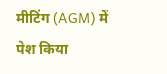मीटिंग (AGM) में पेश किया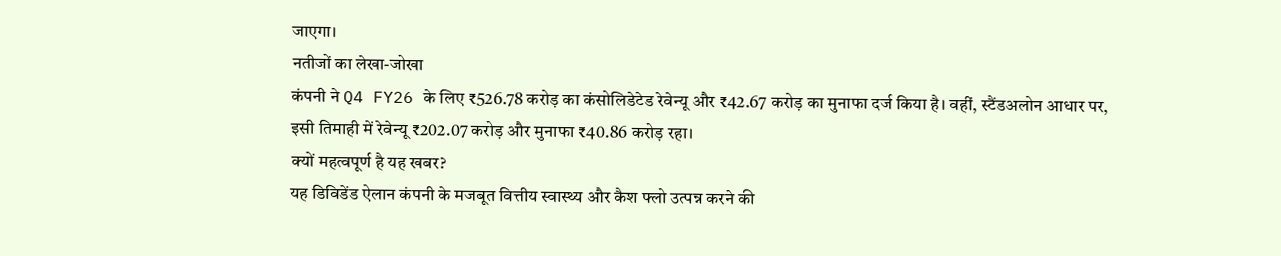जाएगा।
नतीजों का लेखा-जोखा
कंपनी ने Q4 FY26 के लिए ₹526.78 करोड़ का कंसोलिडेटेड रेवेन्यू और ₹42.67 करोड़ का मुनाफा दर्ज किया है। वहीं, स्टैंडअलोन आधार पर, इसी तिमाही में रेवेन्यू ₹202.07 करोड़ और मुनाफा ₹40.86 करोड़ रहा।
क्यों महत्वपूर्ण है यह खबर?
यह डिविडेंड ऐलान कंपनी के मजबूत वित्तीय स्वास्थ्य और कैश फ्लो उत्पन्न करने की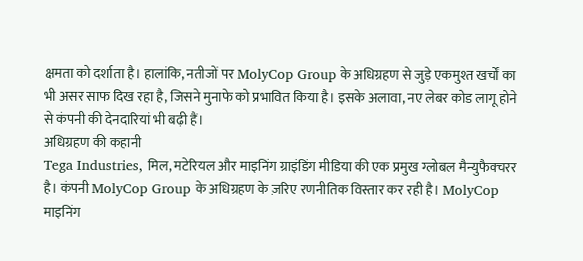क्षमता को दर्शाता है। हालांकि, नतीजों पर MolyCop Group के अधिग्रहण से जुड़े एकमुश्त खर्चों का भी असर साफ दिख रहा है, जिसने मुनाफे को प्रभावित किया है। इसके अलावा, नए लेबर कोड लागू होने से कंपनी की देनदारियां भी बढ़ी हैं।
अधिग्रहण की कहानी
Tega Industries, मिल, मटेरियल और माइनिंग ग्राइंडिंग मीडिया की एक प्रमुख ग्लोबल मैन्युफैक्चरर है। कंपनी MolyCop Group के अधिग्रहण के ज़रिए रणनीतिक विस्तार कर रही है। MolyCop माइनिंग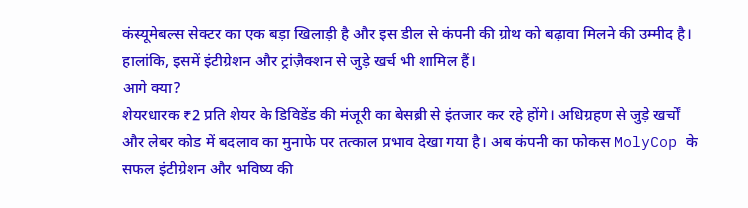कंस्यूमेबल्स सेक्टर का एक बड़ा खिलाड़ी है और इस डील से कंपनी की ग्रोथ को बढ़ावा मिलने की उम्मीद है। हालांकि, इसमें इंटीग्रेशन और ट्रांज़ैक्शन से जुड़े खर्च भी शामिल हैं।
आगे क्या?
शेयरधारक ₹2 प्रति शेयर के डिविडेंड की मंजूरी का बेसब्री से इंतजार कर रहे होंगे। अधिग्रहण से जुड़े खर्चों और लेबर कोड में बदलाव का मुनाफे पर तत्काल प्रभाव देखा गया है। अब कंपनी का फोकस MolyCop के सफल इंटीग्रेशन और भविष्य की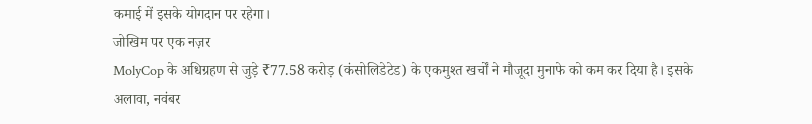कमाई में इसके योगदान पर रहेगा।
जोखिम पर एक नज़र
MolyCop के अधिग्रहण से जुड़े ₹77.58 करोड़ (कंसोलिडेटेड) के एकमुश्त खर्चों ने मौजूदा मुनाफे को कम कर दिया है। इसके अलावा, नवंबर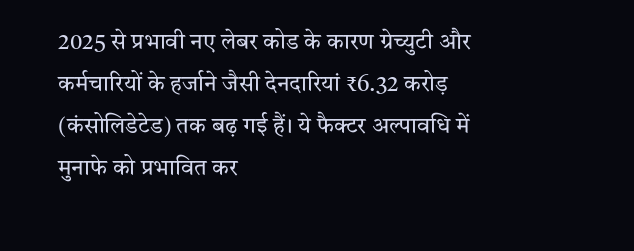2025 से प्रभावी नए लेबर कोड के कारण ग्रेच्युटी और कर्मचारियों के हर्जाने जैसी देनदारियां ₹6.32 करोड़ (कंसोलिडेटेड) तक बढ़ गई हैं। ये फैक्टर अल्पावधि में मुनाफे को प्रभावित कर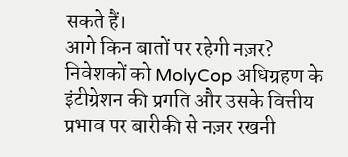सकते हैं।
आगे किन बातों पर रहेगी नज़र?
निवेशकों को MolyCop अधिग्रहण के इंटीग्रेशन की प्रगति और उसके वित्तीय प्रभाव पर बारीकी से नज़र रखनी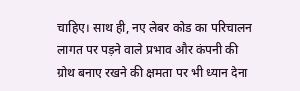चाहिए। साथ ही, नए लेबर कोड का परिचालन लागत पर पड़ने वाले प्रभाव और कंपनी की ग्रोथ बनाए रखने की क्षमता पर भी ध्यान देना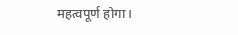महत्वपूर्ण होगा।